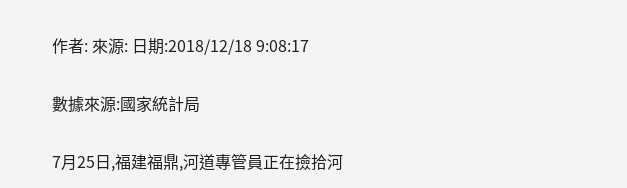作者: 來源: 日期:2018/12/18 9:08:17

數據來源:國家統計局

7月25日,福建福鼎,河道專管員正在撿拾河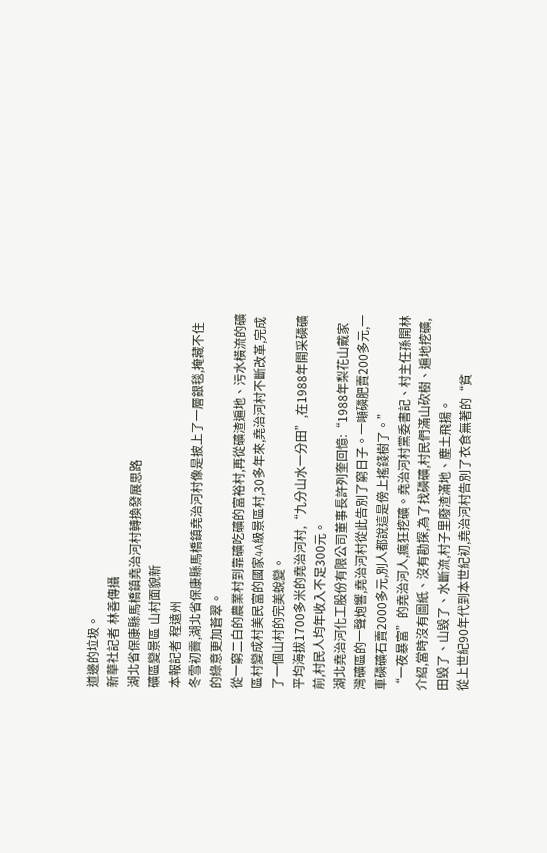道邊的垃圾。
新華社記者 林善傳攝
湖北省保康縣馬橋鎮堯治河村轉換發展思路
礦區變景區 山村面貌新
本報記者 程遠州
冬雪初霽,湖北省保康縣馬橋鎮堯治河村像是披上了一層銀毯,掩藏不住的綠意更加蒼翠。
從一窮二白的農業村到靠礦吃礦的富裕村,再從礦渣遍地、污水橫流的礦區村變成村美民富的國家4A級景區村,30多年來,堯治河村不斷改革,完成了一個山村的完美蛻變。
平均海拔1700多米的堯治河村,“九分山水一分田”,在1988年開采磷礦前,村民人均年收入不足300元。
湖北堯治河化工股份有限公司董事長許列奎回憶:“1988年梨花山戴家灣礦區的一聲炮響,堯治河村從此告別了窮日子。一噸磷肥賣200多元,一車磷礦石賣2000多元,別人都說這是傍上搖錢樹了。”
“一夜暴富”的堯治河人,瘋狂挖礦。堯治河村黨委書記、村主任孫開林介紹,當時沒有圖紙、沒有勘探,為了找磷礦,村民們滿山砍樹、遍地挖礦,田毀了、山毀了、水斷流,村子里廢渣滿地、塵土飛揚。
從上世紀90年代到本世紀初,堯治河村告別了衣食無著的“貧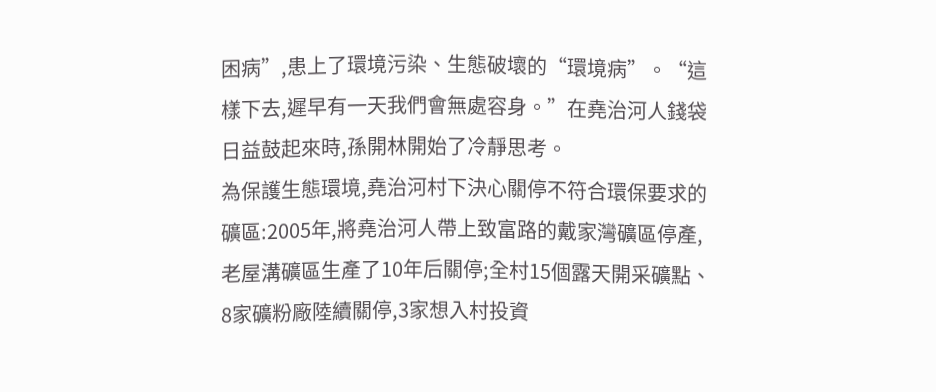困病”,患上了環境污染、生態破壞的“環境病”。“這樣下去,遲早有一天我們會無處容身。”在堯治河人錢袋日益鼓起來時,孫開林開始了冷靜思考。
為保護生態環境,堯治河村下決心關停不符合環保要求的礦區:2005年,將堯治河人帶上致富路的戴家灣礦區停產,老屋溝礦區生產了10年后關停;全村15個露天開采礦點、8家礦粉廠陸續關停,3家想入村投資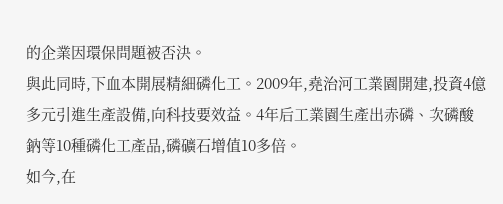的企業因環保問題被否決。
與此同時,下血本開展精細磷化工。2009年,堯治河工業園開建,投資4億多元引進生產設備,向科技要效益。4年后工業園生產出赤磷、次磷酸鈉等10種磷化工產品,磷礦石增值10多倍。
如今,在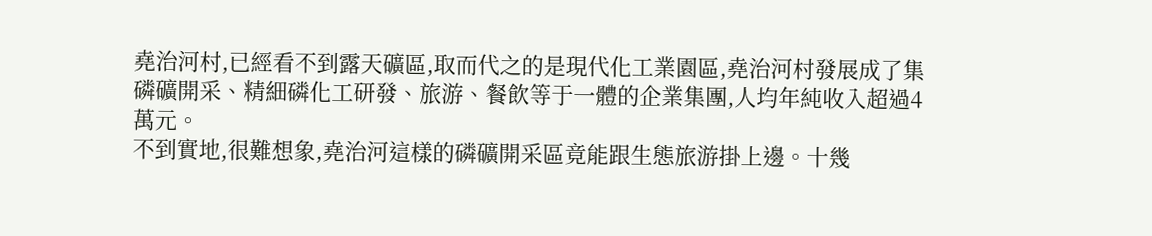堯治河村,已經看不到露天礦區,取而代之的是現代化工業園區,堯治河村發展成了集磷礦開采、精細磷化工研發、旅游、餐飲等于一體的企業集團,人均年純收入超過4萬元。
不到實地,很難想象,堯治河這樣的磷礦開采區竟能跟生態旅游掛上邊。十幾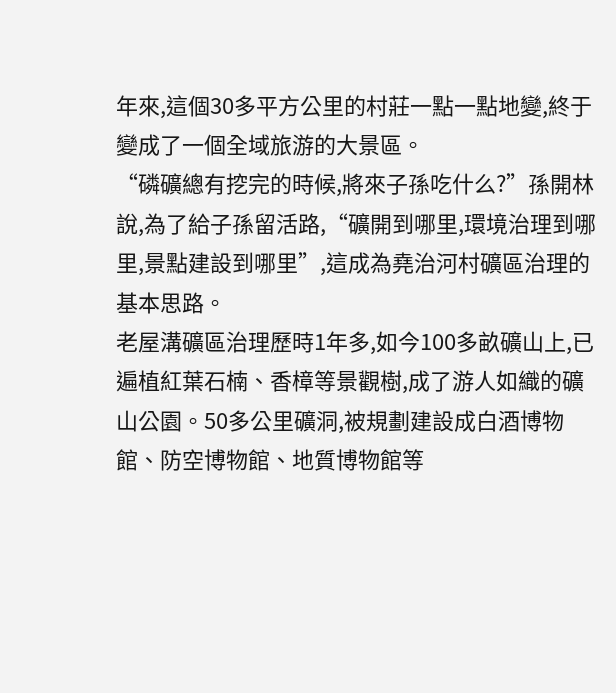年來,這個30多平方公里的村莊一點一點地變,終于變成了一個全域旅游的大景區。
“磷礦總有挖完的時候,將來子孫吃什么?”孫開林說,為了給子孫留活路,“礦開到哪里,環境治理到哪里,景點建設到哪里”,這成為堯治河村礦區治理的基本思路。
老屋溝礦區治理歷時1年多,如今100多畝礦山上,已遍植紅葉石楠、香樟等景觀樹,成了游人如織的礦山公園。50多公里礦洞,被規劃建設成白酒博物館、防空博物館、地質博物館等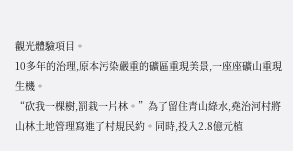觀光體驗項目。
10多年的治理,原本污染嚴重的礦區重現美景,一座座礦山重現生機。
“砍我一棵樹,罰栽一片林。”為了留住青山綠水,堯治河村將山林土地管理寫進了村規民約。同時,投入2.8億元植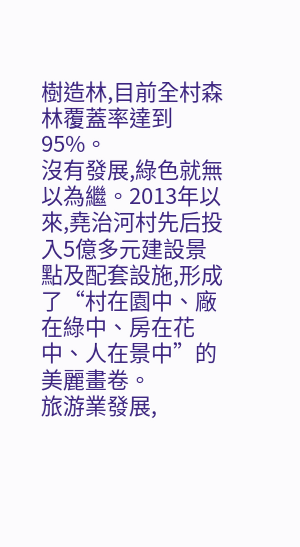樹造林,目前全村森林覆蓋率達到95%。
沒有發展,綠色就無以為繼。2013年以來,堯治河村先后投入5億多元建設景點及配套設施,形成了“村在園中、廠在綠中、房在花中、人在景中”的美麗畫卷。
旅游業發展,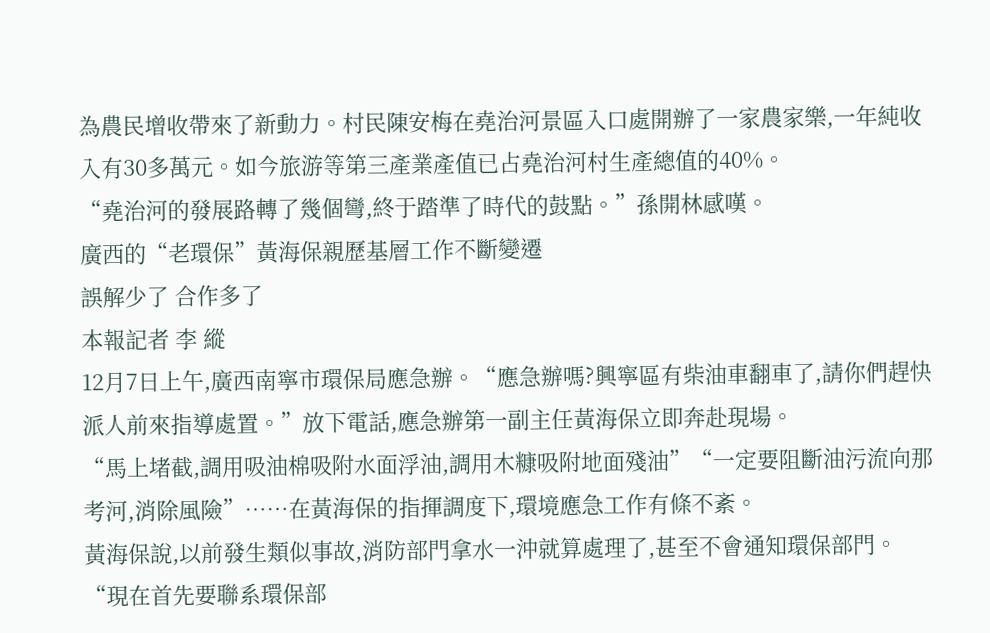為農民增收帶來了新動力。村民陳安梅在堯治河景區入口處開辦了一家農家樂,一年純收入有30多萬元。如今旅游等第三產業產值已占堯治河村生產總值的40%。
“堯治河的發展路轉了幾個彎,終于踏準了時代的鼓點。”孫開林感嘆。
廣西的“老環保”黃海保親歷基層工作不斷變遷
誤解少了 合作多了
本報記者 李 縱
12月7日上午,廣西南寧市環保局應急辦。“應急辦嗎?興寧區有柴油車翻車了,請你們趕快派人前來指導處置。”放下電話,應急辦第一副主任黃海保立即奔赴現場。
“馬上堵截,調用吸油棉吸附水面浮油,調用木糠吸附地面殘油”“一定要阻斷油污流向那考河,消除風險”……在黃海保的指揮調度下,環境應急工作有條不紊。
黃海保說,以前發生類似事故,消防部門拿水一沖就算處理了,甚至不會通知環保部門。“現在首先要聯系環保部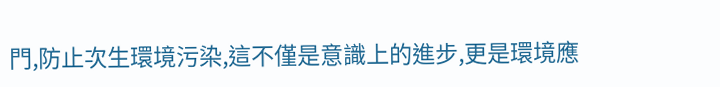門,防止次生環境污染,這不僅是意識上的進步,更是環境應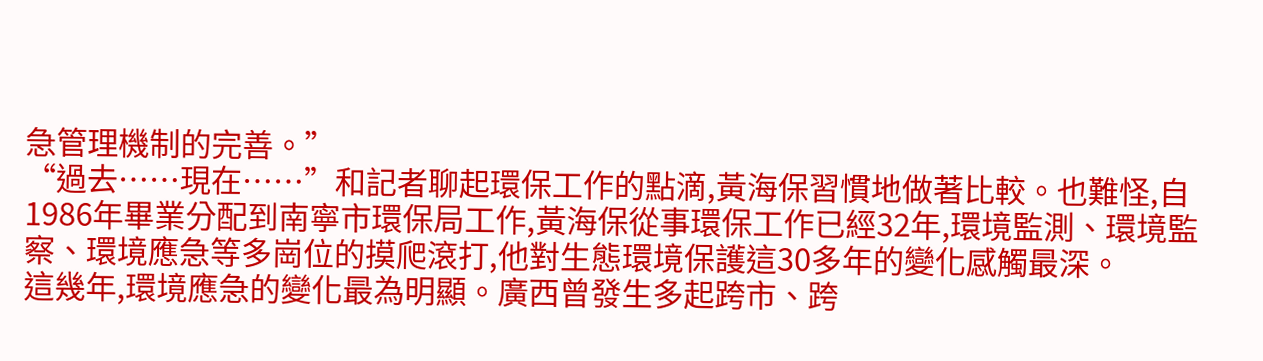急管理機制的完善。”
“過去……現在……”和記者聊起環保工作的點滴,黃海保習慣地做著比較。也難怪,自1986年畢業分配到南寧市環保局工作,黃海保從事環保工作已經32年,環境監測、環境監察、環境應急等多崗位的摸爬滾打,他對生態環境保護這30多年的變化感觸最深。
這幾年,環境應急的變化最為明顯。廣西曾發生多起跨市、跨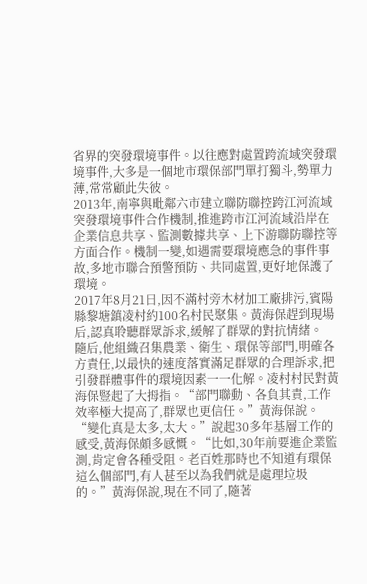省界的突發環境事件。以往應對處置跨流域突發環境事件,大多是一個地市環保部門單打獨斗,勢單力薄,常常顧此失彼。
2013年,南寧與毗鄰六市建立聯防聯控跨江河流域突發環境事件合作機制,推進跨市江河流域沿岸在企業信息共享、監測數據共享、上下游聯防聯控等方面合作。機制一變,如遇需要環境應急的事件事故,多地市聯合預警預防、共同處置,更好地保護了環境。
2017年8月21日,因不滿村旁木材加工廠排污,賓陽縣黎塘鎮凌村約100名村民聚集。黃海保趕到現場后,認真聆聽群眾訴求,緩解了群眾的對抗情緒。
隨后,他組織召集農業、衛生、環保等部門,明確各方責任,以最快的速度落實滿足群眾的合理訴求,把引發群體事件的環境因素一一化解。凌村村民對黃海保豎起了大拇指。“部門聯動、各負其責,工作效率極大提高了,群眾也更信任。”黃海保說。
“變化真是太多,太大。”說起30多年基層工作的感受,黃海保頗多感慨。“比如,30年前要進企業監測,肯定會各種受阻。老百姓那時也不知道有環保這么個部門,有人甚至以為我們就是處理垃圾的。”黃海保說,現在不同了,隨著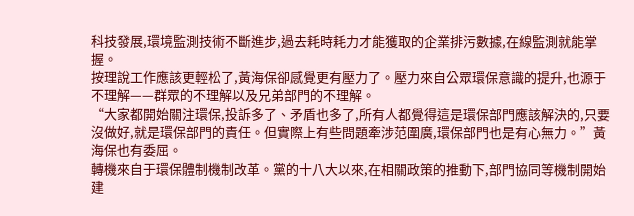科技發展,環境監測技術不斷進步,過去耗時耗力才能獲取的企業排污數據,在線監測就能掌握。
按理說工作應該更輕松了,黃海保卻感覺更有壓力了。壓力來自公眾環保意識的提升,也源于不理解——群眾的不理解以及兄弟部門的不理解。
“大家都開始關注環保,投訴多了、矛盾也多了,所有人都覺得這是環保部門應該解決的,只要沒做好,就是環保部門的責任。但實際上有些問題牽涉范圍廣,環保部門也是有心無力。”黃海保也有委屈。
轉機來自于環保體制機制改革。黨的十八大以來,在相關政策的推動下,部門協同等機制開始建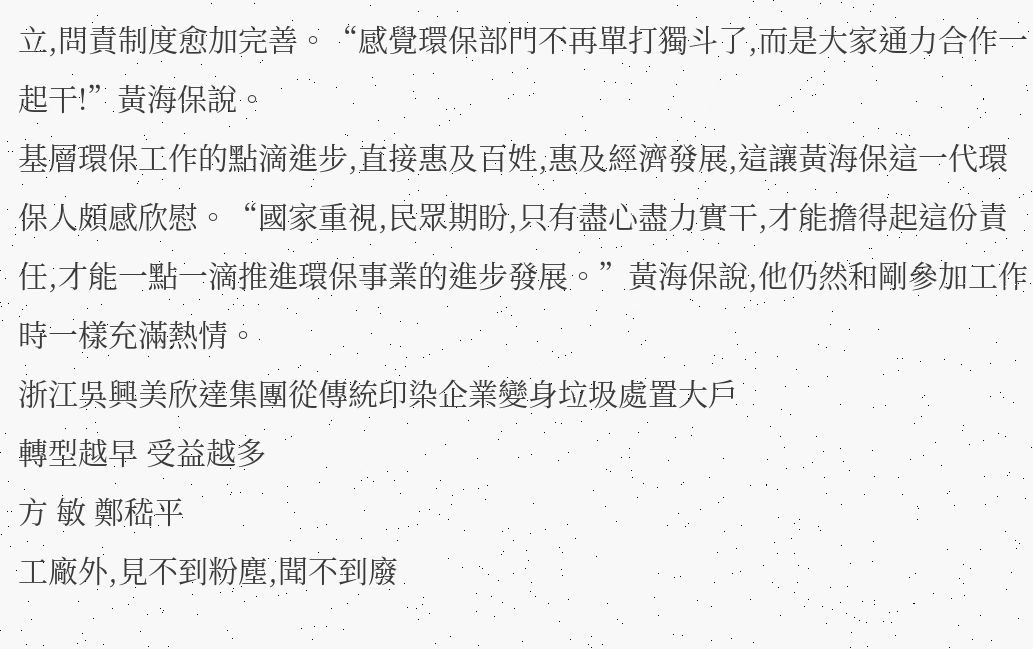立,問責制度愈加完善。“感覺環保部門不再單打獨斗了,而是大家通力合作一起干!”黃海保說。
基層環保工作的點滴進步,直接惠及百姓,惠及經濟發展,這讓黃海保這一代環保人頗感欣慰。“國家重視,民眾期盼,只有盡心盡力實干,才能擔得起這份責任,才能一點一滴推進環保事業的進步發展。”黃海保說,他仍然和剛參加工作時一樣充滿熱情。
浙江吳興美欣達集團從傳統印染企業變身垃圾處置大戶
轉型越早 受益越多
方 敏 鄭嵇平
工廠外,見不到粉塵,聞不到廢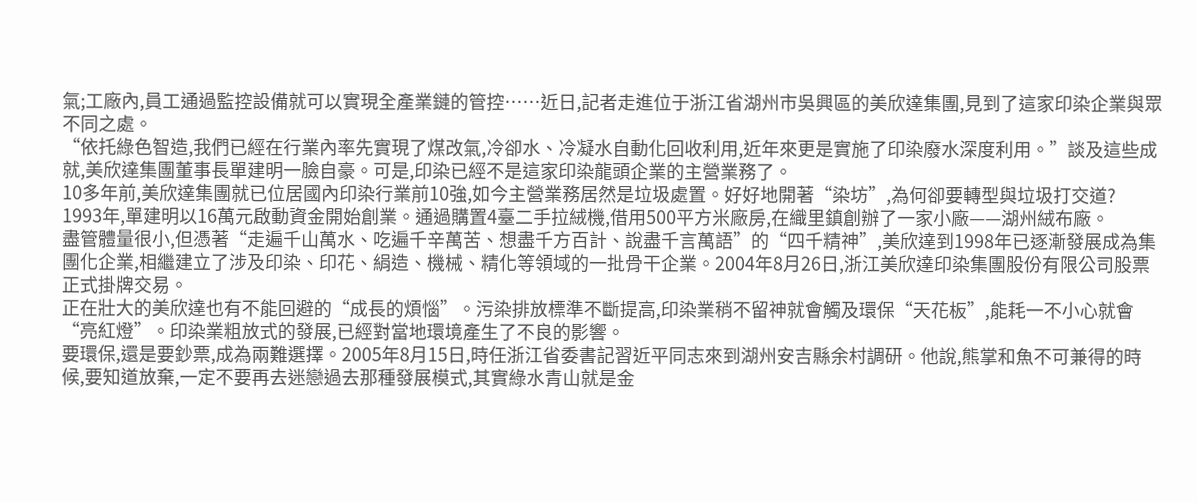氣;工廠內,員工通過監控設備就可以實現全產業鏈的管控……近日,記者走進位于浙江省湖州市吳興區的美欣達集團,見到了這家印染企業與眾不同之處。
“依托綠色智造,我們已經在行業內率先實現了煤改氣,冷卻水、冷凝水自動化回收利用,近年來更是實施了印染廢水深度利用。”談及這些成就,美欣達集團董事長單建明一臉自豪。可是,印染已經不是這家印染龍頭企業的主營業務了。
10多年前,美欣達集團就已位居國內印染行業前10強,如今主營業務居然是垃圾處置。好好地開著“染坊”,為何卻要轉型與垃圾打交道?
1993年,單建明以16萬元啟動資金開始創業。通過購置4臺二手拉絨機,借用500平方米廠房,在織里鎮創辦了一家小廠——湖州絨布廠。
盡管體量很小,但憑著“走遍千山萬水、吃遍千辛萬苦、想盡千方百計、說盡千言萬語”的“四千精神”,美欣達到1998年已逐漸發展成為集團化企業,相繼建立了涉及印染、印花、絹造、機械、精化等領域的一批骨干企業。2004年8月26日,浙江美欣達印染集團股份有限公司股票正式掛牌交易。
正在壯大的美欣達也有不能回避的“成長的煩惱”。污染排放標準不斷提高,印染業稍不留神就會觸及環保“天花板”,能耗一不小心就會“亮紅燈”。印染業粗放式的發展,已經對當地環境產生了不良的影響。
要環保,還是要鈔票,成為兩難選擇。2005年8月15日,時任浙江省委書記習近平同志來到湖州安吉縣余村調研。他說,熊掌和魚不可兼得的時候,要知道放棄,一定不要再去迷戀過去那種發展模式,其實綠水青山就是金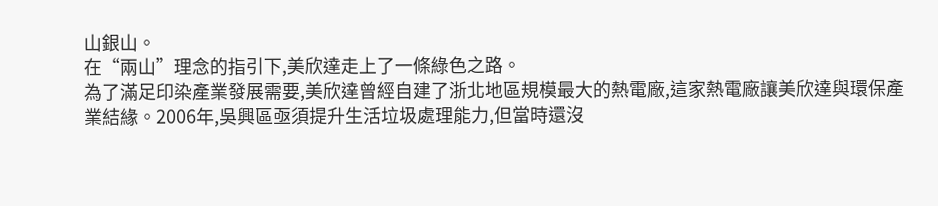山銀山。
在“兩山”理念的指引下,美欣達走上了一條綠色之路。
為了滿足印染產業發展需要,美欣達曾經自建了浙北地區規模最大的熱電廠,這家熱電廠讓美欣達與環保產業結緣。2006年,吳興區亟須提升生活垃圾處理能力,但當時還沒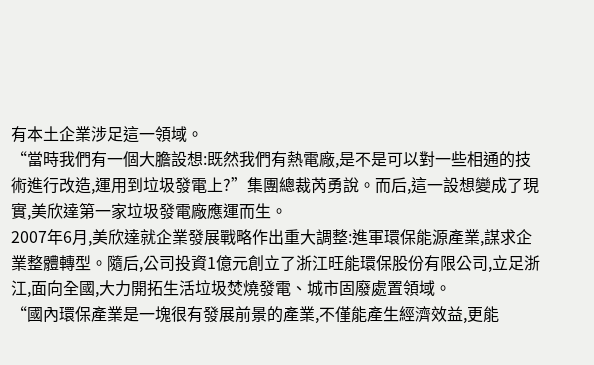有本土企業涉足這一領域。
“當時我們有一個大膽設想:既然我們有熱電廠,是不是可以對一些相通的技術進行改造,運用到垃圾發電上?”集團總裁芮勇說。而后,這一設想變成了現實,美欣達第一家垃圾發電廠應運而生。
2007年6月,美欣達就企業發展戰略作出重大調整:進軍環保能源產業,謀求企業整體轉型。隨后,公司投資1億元創立了浙江旺能環保股份有限公司,立足浙江,面向全國,大力開拓生活垃圾焚燒發電、城市固廢處置領域。
“國內環保產業是一塊很有發展前景的產業,不僅能產生經濟效益,更能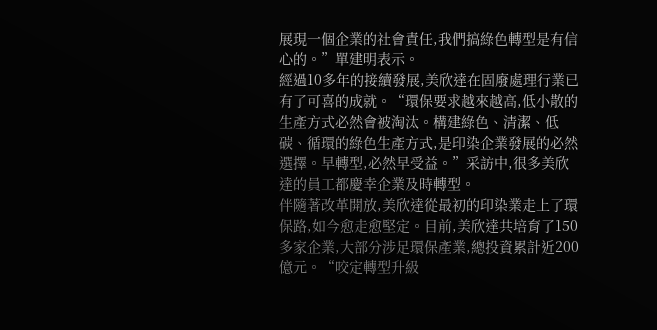展現一個企業的社會責任,我們搞綠色轉型是有信心的。”單建明表示。
經過10多年的接續發展,美欣達在固廢處理行業已有了可喜的成就。“環保要求越來越高,低小散的生產方式必然會被淘汰。構建綠色、清潔、低碳、循環的綠色生產方式,是印染企業發展的必然選擇。早轉型,必然早受益。”采訪中,很多美欣達的員工都慶幸企業及時轉型。
伴隨著改革開放,美欣達從最初的印染業走上了環保路,如今愈走愈堅定。目前,美欣達共培育了150多家企業,大部分涉足環保產業,總投資累計近200億元。“咬定轉型升級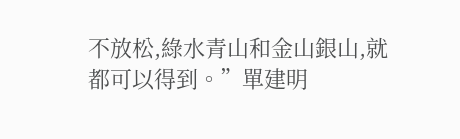不放松,綠水青山和金山銀山,就都可以得到。”單建明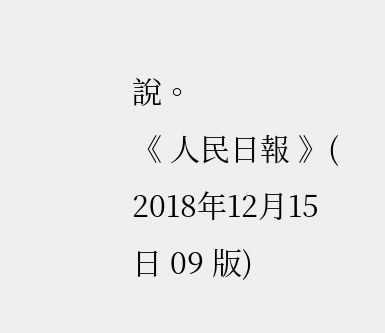說。
《 人民日報 》( 2018年12月15日 09 版)